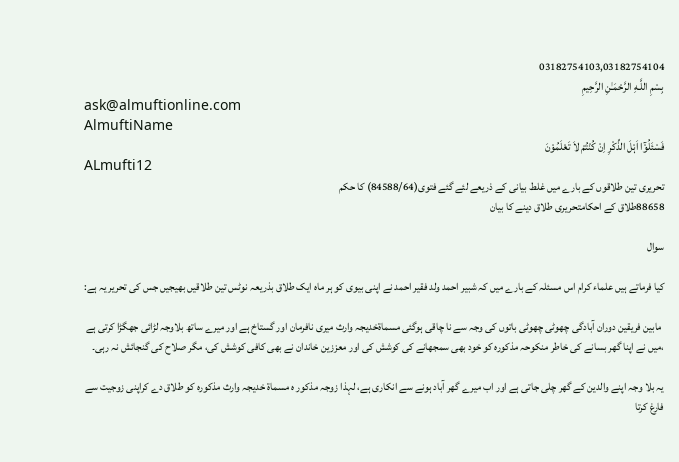03182754103,03182754104
بِسْمِ اللَّـهِ الرَّحْمَـٰنِ الرَّحِيمِ
ask@almuftionline.com
AlmuftiName
فَسْئَلُوْٓا اَہْلَ الذِّکْرِ اِنْ کُنْتُمْ لاَ تَعْلَمُوْنَ
ALmufti12
تحریری تین طلاقوں کے بارے میں غلط بیانی کے ذریعے لئے گئے فتوی(84588/64) کا حکم
88658طلاق کے احکامتحریری طلاق دینے کا بیان

سوال

کیا فرماتے ہیں علماء کرام اس مسئلہ کے بارے میں کہ شبیر احمد ولد فقیر احمد نے اپنی بیوی کو ہر ماہ ایک طلاق بذریعہ نوٹس تین طلاقیں بھیجیں جس کی تحریر یہ ہے:

 مابین فریقین دوران آبادگی چھوٹی چھوٹی باتوں کی وجہ سے نا چاقی ہوگئی مسماةخدیجہ وارث میری نافرمان اور گستاخ ہے اور میرے ساتھ بلاوجہ لڑائی جھگڑا کرتی ہے ،میں نے اپنا گھر بسانے کی خاطر منکوحہ مذکورہ کو خود بھی سمجھانے کی کوشش کی اور معززین خاندان نے بھی کافی کوشش کی، مگر صلاح کی گنجائش نہ رہی۔

یہ بلا وجہ اپنے والدین کے گھر چلی جاتی ہے اور اب میرے گھر آباد ہونے سے انکاری ہے، لہذا زوجہ مذکور ہ مسماۃ خدیجہ وارث مذکورہ کو طلاق دے کراپنی زوجیت سے فارغ کرتا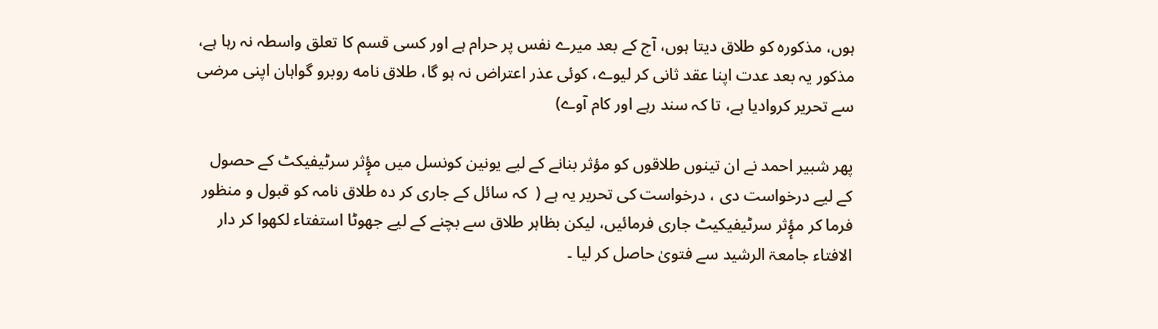ہوں، مذکورہ کو طلاق دیتا ہوں، آج کے بعد میرے نفس پر حرام ہے اور کسی قسم کا تعلق واسطہ نہ رہا ہے، مذکور یہ بعد عدت اپنا عقد ثانی کر لیوے، کوئی عذر اعتراض نہ ہو گا، طلاق نامه روبرو گواہان اپنی مرضی سے تحریر کروادیا ہے، تا کہ سند رہے اور کام آوے)

پھر شبیر احمد نے ان تینوں طلاقوں کو مؤثر بنانے کے لیے یونین کونسل میں مؤٕثر سرٹیفیکٹ کے حصول کے لیے درخواست دی ، درخواست کی تحریر یہ ہے (  کہ سائل کے جاری کر دہ طلاق نامہ کو قبول و منظور فرما کر مؤٕثر سرٹیفیکیٹ جاری فرمائیں، لیکن بظاہر طلاق سے بچنے کے لیے جھوٹا استفتاء لکھوا کر دار الافتاء جامعۃ الرشید سے فتویٰ حاصل کر لیا ۔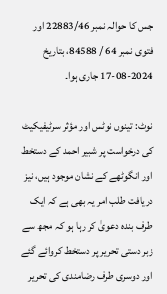جس کا حوالہ نمبر 22883/46 اور فتوی نمبر 64 / 84588، بتاریخ 2024-08-17 جاری ہوا۔

نوٹ: تینوں نوٹس اور مؤثر سرٹیفیکیٹ کی درخواست پر شبیر احمد کے دستخط اور انگوٹھے کے نشان موجود ہیں، نیز دریافت طلب امر یہ بھی ہے کہ ایک طرف بندہ دعویٰ کر رہا ہو کہ مجھ سے زبر دستی تحریر پر دستخط کروائے گئے اور دوسری طرف رضامندی کی تحریر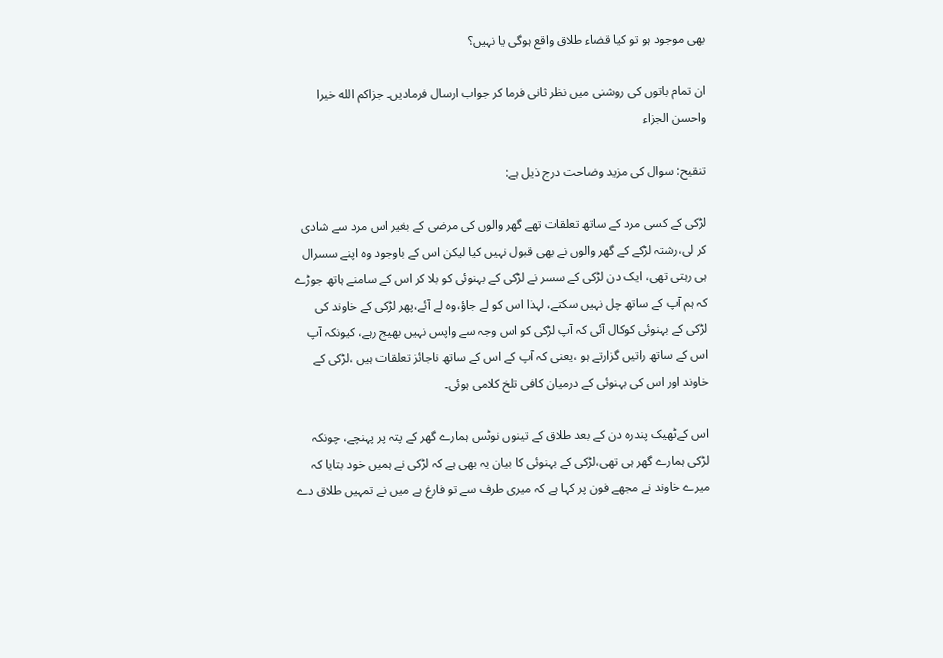بھی موجود ہو تو کیا قضاء طلاق واقع ہوگی یا نہیں؟

ان تمام باتوں کی روشنی میں نظر ثانی فرما کر جواب ارسال فرمادیں۔ جزاكم الله خيرا واحسن الجزاء

تنقیح: سوال کی مزید وضاحت درج ذیل ہے:

لڑکی کے کسی مرد کے ساتھ تعلقات تھے گھر والوں کی مرضی کے بغیر اس مرد سے شادی کر لی،رشتہ لڑکے کے گھر والوں نے بھی قبول نہیں کیا لیکن اس کے باوجود وہ اپنے سسرال ہی رہتی تھی، ایک دن لڑکی کے سسر نے لڑکی کے بہنوئی کو بلا کر اس کے سامنے ہاتھ جوڑے کہ ہم آپ کے ساتھ چل نہیں سکتے، لہذا اس کو لے جاؤ،وہ لے آئے،پھر لڑکی کے خاوند کی  لڑکی کے بہنوئی کوکال آئی کہ آپ لڑکی کو اس وجہ سے واپس نہیں بھیج رہے، کیونکہ آپ اس کے ساتھ راتیں گزارتے ہو ،یعنی کہ آپ کے اس کے ساتھ ناجائز تعلقات ہیں ،لڑکی کے خاوند اور اس کی بہنوئی کے درمیان کافی تلخ کلامی ہوئی۔

اس کےٹھیک پندرہ دن کے بعد طلاق کے تینوں نوٹس ہمارے گھر کے پتہ پر پہنچے، چونکہ لڑکی ہمارے گھر ہی تھی،لڑکی کے بہنوئی کا بیان یہ بھی ہے کہ لڑکی نے ہمیں خود بتایا کہ میرے خاوند نے مجھے فون پر کہا ہے کہ میری طرف سے تو فارغ ہے میں نے تمہیں طلاق دے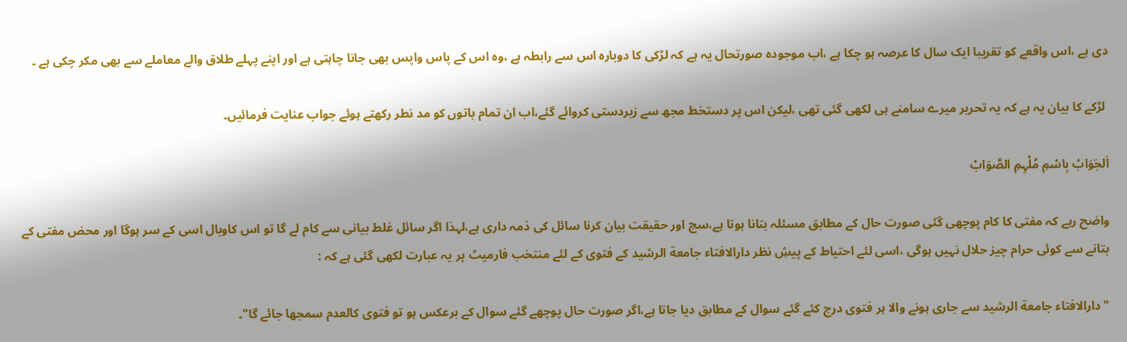دی ہے ،اس واقعے کو تقریبا ایک سال کا عرصہ ہو چکا ہے ،اب موجودہ صورتحال یہ ہے کہ لڑکی کا دوبارہ اس سے رابطہ ہے ،وہ اس کے پاس واپس بھی جانا چاہتی ہے اور اپنے پہلے طلاق والے معاملے سے بھی مکر چکی ہے ۔

 لڑکے کا بیان یہ ہے کہ یہ تحریر میرے سامنے ہی لکھی گئی تھی ،لیکن اس پر دستخط مجھ سے زبردستی کروائے گئے،اب ان تمام باتوں کو مد نطر رکھتے ہوئے جواب عنایت فرمائیں۔

اَلجَوَابْ بِاسْمِ مُلْہِمِ الصَّوَابْ

واضح رہے کہ مفتی کا کام پوچھی گئی صورت حال کے مطابق مسئلہ بتانا ہوتا ہے،سچ اور حقیقت بیان کرنا سائل کی ذمہ داری ہے،لہذا اگر سائل غلط بیانی سے کام لے گا تو اس کاوبال اسی کے سر ہوگا اور محض مفتی کے بتانے سے کوئی حرام چیز حلال نہیں ہوگی ،اسی لئے احتیاط کے پیشِ نظر دارالافتاء جامعة الرشید کے فتوی کے لئے منتخب فارمیٹ پر یہ عبارت لکھی گئی ہے کہ :

"دارالافتاء جامعة الرشید سے جاری ہونے والا ہر فتوی درج کئے گئے سوال کے مطابق دیا جاتا ہے،اگر صورت حال پوچھے گئے سوال کے برعکس ہو تو فتوی کالعدم سمجھا جائے گا"۔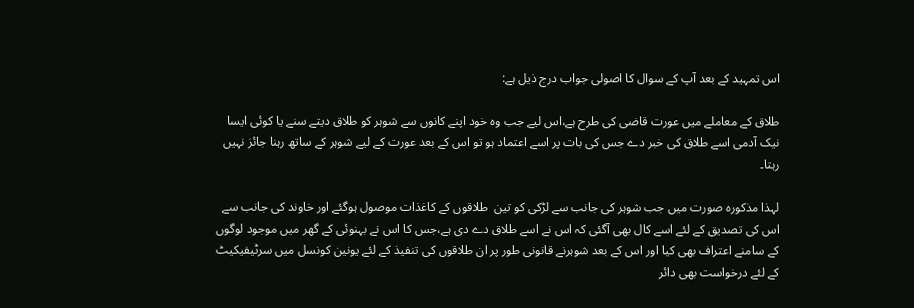اس تمہید کے بعد آپ کے سوال کا اصولی جواب درج ذیل ہے:

طلاق کے معاملے میں عورت قاضی کی طرح ہے،اس لیے جب وہ خود اپنے کانوں سے شوہر کو طلاق دیتے سنے یا کوئی ایسا نیک آدمی اسے طلاق کی خبر دے جس کی بات پر اسے اعتماد ہو تو اس کے بعد عورت کے لیے شوہر کے ساتھ رہنا جائز نہیں رہتا۔

لہذا مذکورہ صورت میں جب شوہر کی جانب سے لڑکی کو تین  طلاقوں کے کاغذات موصول ہوگئے اور خاوند کی جانب سے اس کی تصدیق کے لئے اسے کال بھی آگئی کہ اس نے اسے طلاق دے دی ہے،جس کا اس نے بہنوئی کے گھر میں موجود لوگوں کے سامنے اعتراف بھی کیا اور اس کے بعد شوہرنے قانونی طور پر ان طلاقوں کی تنفیذ کے لئے یونین کونسل میں سرٹیفیکیٹ کے لئے درخواست بھی دائر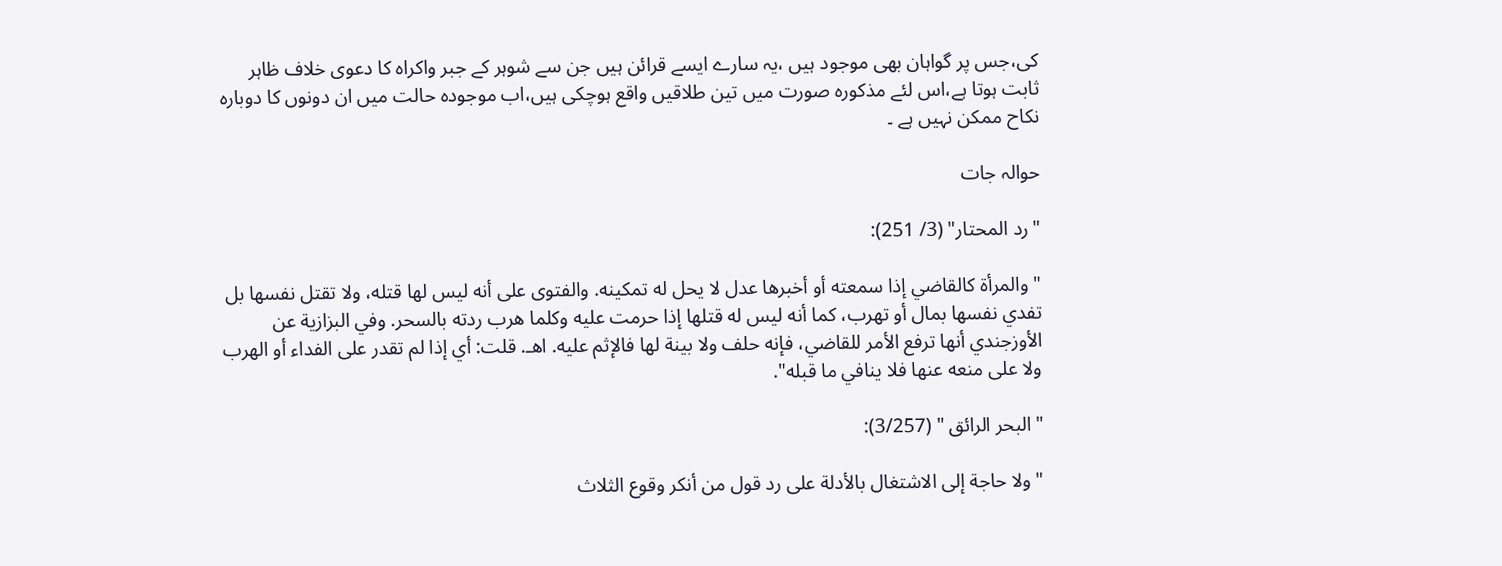کی،جس پر گواہان بھی موجود ہیں ،یہ سارے ایسے قرائن ہیں جن سے شوہر کے جبر واکراہ کا دعوی خلاف ظاہر ثابت ہوتا ہے،اس لئے مذکورہ صورت میں تین طلاقیں واقع ہوچکی ہیں،اب موجودہ حالت میں ان دونوں کا دوبارہ نکاح ممکن نہیں ہے ۔

حوالہ جات

"رد المحتار" (3/ 251):

" والمرأة كالقاضي إذا سمعته أو أخبرها عدل لا يحل له تمكينه. والفتوى على أنه ليس لها قتله، ولا تقتل نفسها بل تفدي نفسها بمال أو تهرب، كما أنه ليس له قتلها إذا حرمت عليه وكلما هرب ردته بالسحر. وفي البزازية عن الأوزجندي أنها ترفع الأمر للقاضي، فإنه حلف ولا بينة لها فالإثم عليه. اهـ. قلت: أي إذا لم تقدر على الفداء أو الهرب ولا على منعه عنها فلا ينافي ما قبله".

"البحر الرائق " (3/257):

"ولا حاجة إلى الاشتغال بالأدلة على رد قول من أنكر وقوع الثلاث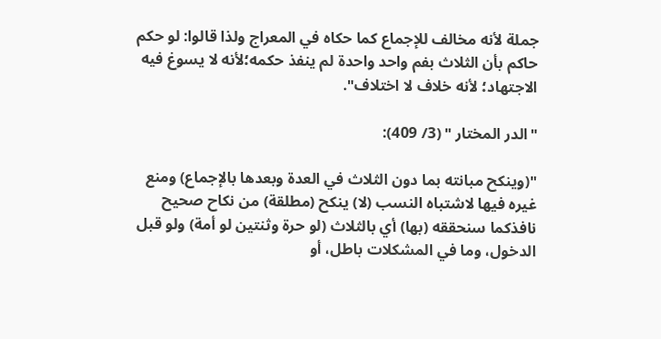جملة لأنه مخالف للإجماع كما حكاه في المعراج ولذا قالوا: لو حكم حاكم بأن الثلاث بفم واحد واحدة لم ينفذ حكمه؛لأنه لا يسوغ فيه الاجتهاد؛ لأنه خلاف لا اختلاف".

"الدر المختار " (3/ 409):

"(وينكح مبانته بما دون الثلاث في العدة وبعدها بالإجماع) ومنع غيره فيها لاشتباه النسب (لا) ينكح (مطلقة) من نكاح صحيح نافذكما سنحققه (بها) أي بالثلاث (لو حرة وثنتين لو أمة) ولو قبل الدخول، وما في المشكلات باطل، أو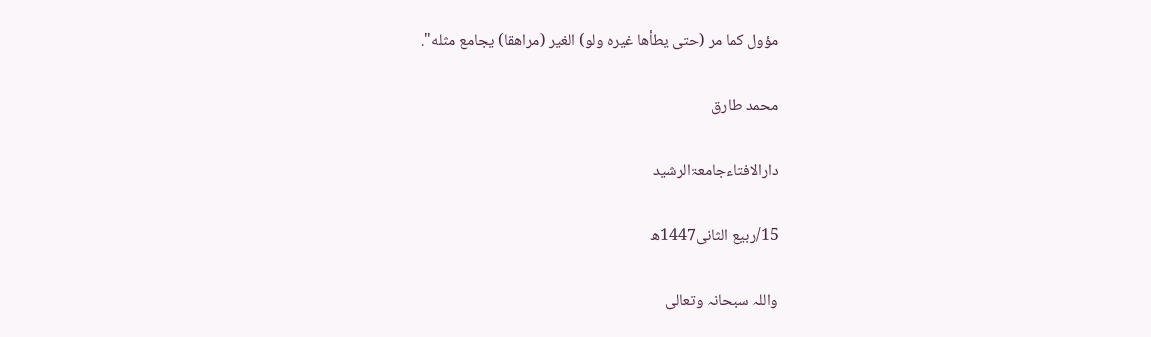مؤول كما مر (حتى يطأها غيره ولو) الغير (مراهقا) يجامع مثله".

محمد طارق

دارالافتاءجامعۃالرشید

15/ربیع الثانی1447ھ

واللہ سبحانہ وتعالی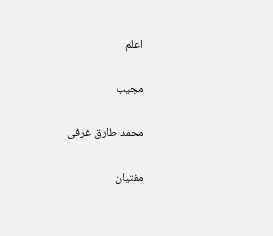اعلم

مجیب

محمد طارق غرفی

مفتیان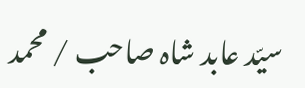سیّد عابد شاہ صاحب / محمد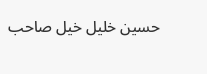حسین خلیل خیل صاحب